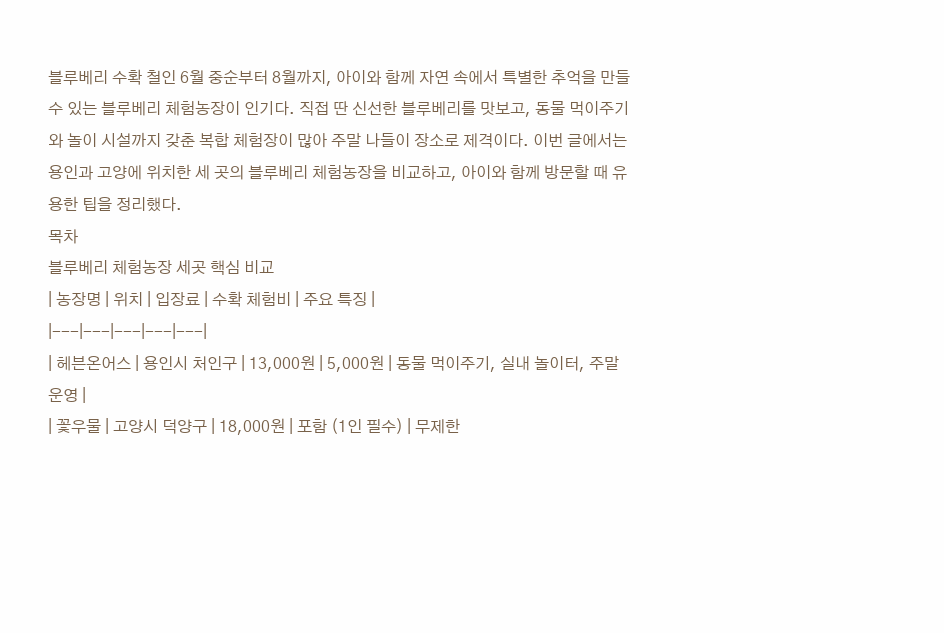블루베리 수확 철인 6월 중순부터 8월까지, 아이와 함께 자연 속에서 특별한 추억을 만들 수 있는 블루베리 체험농장이 인기다. 직접 딴 신선한 블루베리를 맛보고, 동물 먹이주기와 놀이 시설까지 갖춘 복합 체험장이 많아 주말 나들이 장소로 제격이다. 이번 글에서는 용인과 고양에 위치한 세 곳의 블루베리 체험농장을 비교하고, 아이와 함께 방문할 때 유용한 팁을 정리했다.
목차
블루베리 체험농장 세곳 핵심 비교
| 농장명 | 위치 | 입장료 | 수확 체험비 | 주요 특징 |
|---|---|---|---|---|
| 헤븐온어스 | 용인시 처인구 | 13,000원 | 5,000원 | 동물 먹이주기, 실내 놀이터, 주말 운영 |
| 꽃우물 | 고양시 덕양구 | 18,000원 | 포함 (1인 필수) | 무제한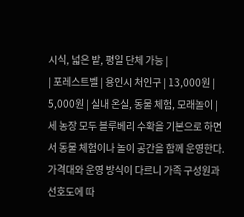시식, 넓은 밭, 평일 단체 가능 |
| 포레스트벨 | 용인시 처인구 | 13,000원 | 5,000원 | 실내 온실, 동물 체험, 모래놀이 |
세 농장 모두 블루베리 수확을 기본으로 하면서 동물 체험이나 놀이 공간을 함께 운영한다. 가격대와 운영 방식이 다르니 가족 구성원과 선호도에 따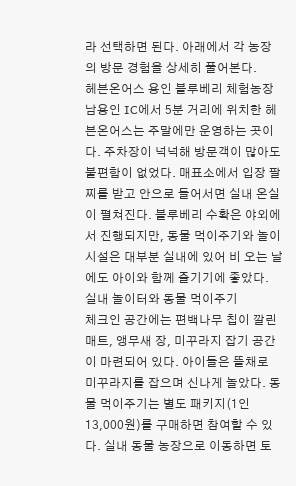라 선택하면 된다. 아래에서 각 농장의 방문 경험을 상세히 풀어본다.
헤븐온어스 용인 블루베리 체험농장
남용인 IC에서 5분 거리에 위치한 헤븐온어스는 주말에만 운영하는 곳이다. 주차장이 넉넉해 방문객이 많아도 불편함이 없었다. 매표소에서 입장 팔찌를 받고 안으로 들어서면 실내 온실이 펼쳐진다. 블루베리 수확은 야외에서 진행되지만, 동물 먹이주기와 놀이 시설은 대부분 실내에 있어 비 오는 날에도 아이와 함께 즐기기에 좋았다.
실내 놀이터와 동물 먹이주기
체크인 공간에는 편백나무 칩이 깔린 매트, 앵무새 장, 미꾸라지 잡기 공간이 마련되어 있다. 아이들은 뜰채로 미꾸라지를 잡으며 신나게 놀았다. 동물 먹이주기는 별도 패키지(1인 13,000원)를 구매하면 참여할 수 있다. 실내 동물 농장으로 이동하면 토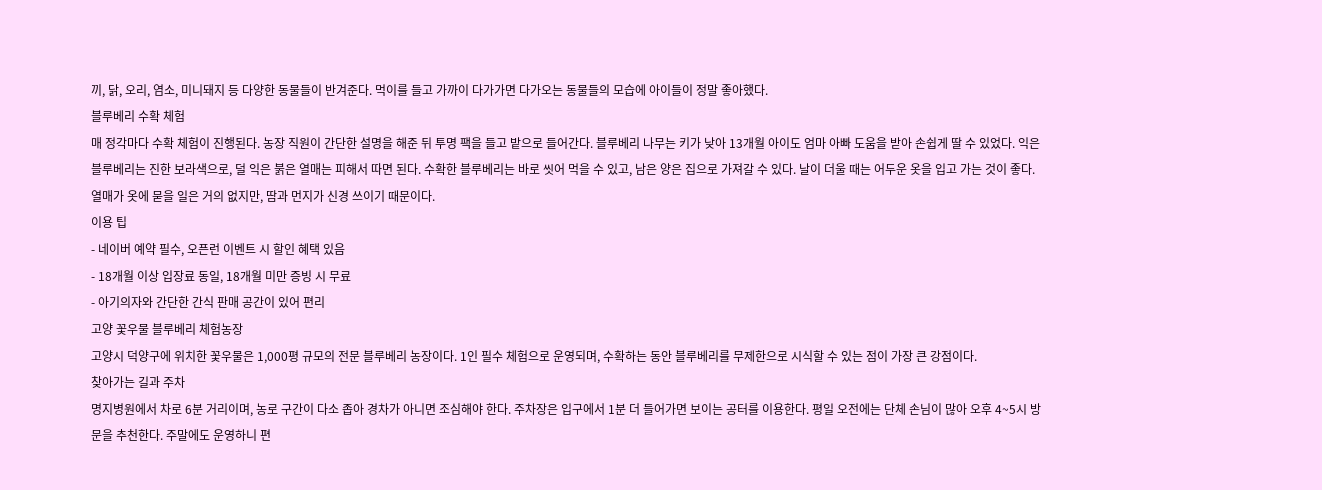끼, 닭, 오리, 염소, 미니돼지 등 다양한 동물들이 반겨준다. 먹이를 들고 가까이 다가가면 다가오는 동물들의 모습에 아이들이 정말 좋아했다.
블루베리 수확 체험
매 정각마다 수확 체험이 진행된다. 농장 직원이 간단한 설명을 해준 뒤 투명 팩을 들고 밭으로 들어간다. 블루베리 나무는 키가 낮아 13개월 아이도 엄마 아빠 도움을 받아 손쉽게 딸 수 있었다. 익은 블루베리는 진한 보라색으로, 덜 익은 붉은 열매는 피해서 따면 된다. 수확한 블루베리는 바로 씻어 먹을 수 있고, 남은 양은 집으로 가져갈 수 있다. 날이 더울 때는 어두운 옷을 입고 가는 것이 좋다. 열매가 옷에 묻을 일은 거의 없지만, 땀과 먼지가 신경 쓰이기 때문이다.
이용 팁
- 네이버 예약 필수, 오픈런 이벤트 시 할인 혜택 있음
- 18개월 이상 입장료 동일, 18개월 미만 증빙 시 무료
- 아기의자와 간단한 간식 판매 공간이 있어 편리
고양 꽃우물 블루베리 체험농장
고양시 덕양구에 위치한 꽃우물은 1,000평 규모의 전문 블루베리 농장이다. 1인 필수 체험으로 운영되며, 수확하는 동안 블루베리를 무제한으로 시식할 수 있는 점이 가장 큰 강점이다.
찾아가는 길과 주차
명지병원에서 차로 6분 거리이며, 농로 구간이 다소 좁아 경차가 아니면 조심해야 한다. 주차장은 입구에서 1분 더 들어가면 보이는 공터를 이용한다. 평일 오전에는 단체 손님이 많아 오후 4~5시 방문을 추천한다. 주말에도 운영하니 편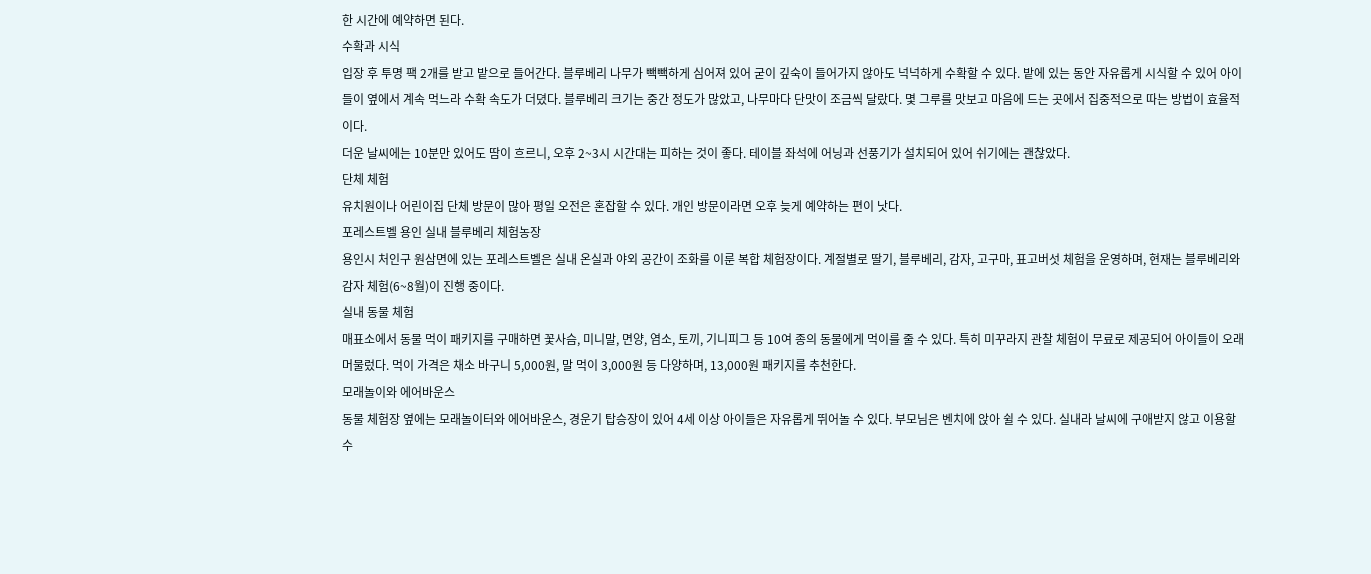한 시간에 예약하면 된다.
수확과 시식
입장 후 투명 팩 2개를 받고 밭으로 들어간다. 블루베리 나무가 빽빽하게 심어져 있어 굳이 깊숙이 들어가지 않아도 넉넉하게 수확할 수 있다. 밭에 있는 동안 자유롭게 시식할 수 있어 아이들이 옆에서 계속 먹느라 수확 속도가 더뎠다. 블루베리 크기는 중간 정도가 많았고, 나무마다 단맛이 조금씩 달랐다. 몇 그루를 맛보고 마음에 드는 곳에서 집중적으로 따는 방법이 효율적이다.
더운 날씨에는 10분만 있어도 땀이 흐르니, 오후 2~3시 시간대는 피하는 것이 좋다. 테이블 좌석에 어닝과 선풍기가 설치되어 있어 쉬기에는 괜찮았다.
단체 체험
유치원이나 어린이집 단체 방문이 많아 평일 오전은 혼잡할 수 있다. 개인 방문이라면 오후 늦게 예약하는 편이 낫다.
포레스트벨 용인 실내 블루베리 체험농장
용인시 처인구 원삼면에 있는 포레스트벨은 실내 온실과 야외 공간이 조화를 이룬 복합 체험장이다. 계절별로 딸기, 블루베리, 감자, 고구마, 표고버섯 체험을 운영하며, 현재는 블루베리와 감자 체험(6~8월)이 진행 중이다.
실내 동물 체험
매표소에서 동물 먹이 패키지를 구매하면 꽃사슴, 미니말, 면양, 염소, 토끼, 기니피그 등 10여 종의 동물에게 먹이를 줄 수 있다. 특히 미꾸라지 관찰 체험이 무료로 제공되어 아이들이 오래 머물렀다. 먹이 가격은 채소 바구니 5,000원, 말 먹이 3,000원 등 다양하며, 13,000원 패키지를 추천한다.
모래놀이와 에어바운스
동물 체험장 옆에는 모래놀이터와 에어바운스, 경운기 탑승장이 있어 4세 이상 아이들은 자유롭게 뛰어놀 수 있다. 부모님은 벤치에 앉아 쉴 수 있다. 실내라 날씨에 구애받지 않고 이용할 수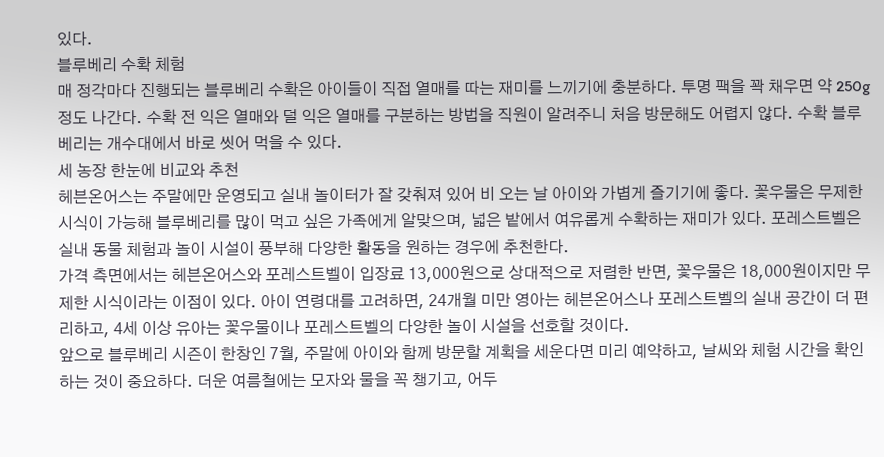있다.
블루베리 수확 체험
매 정각마다 진행되는 블루베리 수확은 아이들이 직접 열매를 따는 재미를 느끼기에 충분하다. 투명 팩을 꽉 채우면 약 250g 정도 나간다. 수확 전 익은 열매와 덜 익은 열매를 구분하는 방법을 직원이 알려주니 처음 방문해도 어렵지 않다. 수확 블루베리는 개수대에서 바로 씻어 먹을 수 있다.
세 농장 한눈에 비교와 추천
헤븐온어스는 주말에만 운영되고 실내 놀이터가 잘 갖춰져 있어 비 오는 날 아이와 가볍게 즐기기에 좋다. 꽃우물은 무제한 시식이 가능해 블루베리를 많이 먹고 싶은 가족에게 알맞으며, 넓은 밭에서 여유롭게 수확하는 재미가 있다. 포레스트벨은 실내 동물 체험과 놀이 시설이 풍부해 다양한 활동을 원하는 경우에 추천한다.
가격 측면에서는 헤븐온어스와 포레스트벨이 입장료 13,000원으로 상대적으로 저렴한 반면, 꽃우물은 18,000원이지만 무제한 시식이라는 이점이 있다. 아이 연령대를 고려하면, 24개월 미만 영아는 헤븐온어스나 포레스트벨의 실내 공간이 더 편리하고, 4세 이상 유아는 꽃우물이나 포레스트벨의 다양한 놀이 시설을 선호할 것이다.
앞으로 블루베리 시즌이 한창인 7월, 주말에 아이와 함께 방문할 계획을 세운다면 미리 예약하고, 날씨와 체험 시간을 확인하는 것이 중요하다. 더운 여름철에는 모자와 물을 꼭 챙기고, 어두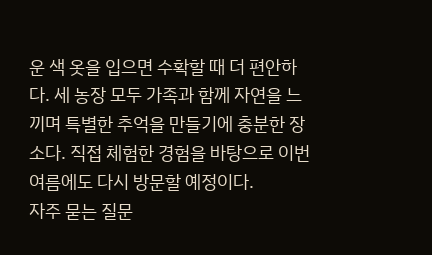운 색 옷을 입으면 수확할 때 더 편안하다. 세 농장 모두 가족과 함께 자연을 느끼며 특별한 추억을 만들기에 충분한 장소다. 직접 체험한 경험을 바탕으로 이번 여름에도 다시 방문할 예정이다.
자주 묻는 질문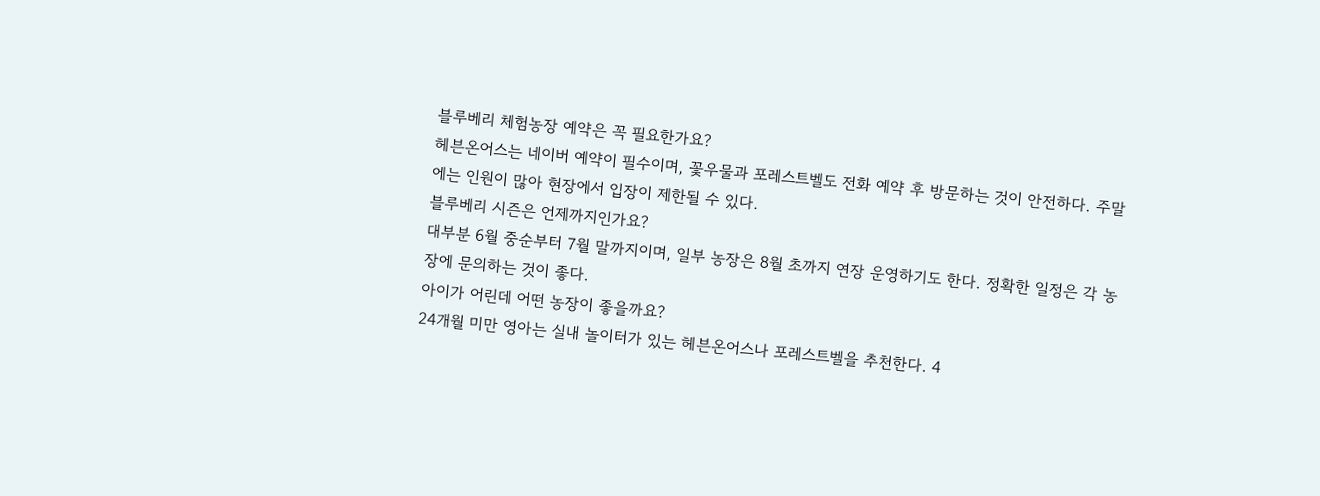블루베리 체험농장 예약은 꼭 필요한가요?
헤븐온어스는 네이버 예약이 필수이며, 꽃우물과 포레스트벨도 전화 예약 후 방문하는 것이 안전하다. 주말에는 인원이 많아 현장에서 입장이 제한될 수 있다.
블루베리 시즌은 언제까지인가요?
대부분 6월 중순부터 7월 말까지이며, 일부 농장은 8월 초까지 연장 운영하기도 한다. 정확한 일정은 각 농장에 문의하는 것이 좋다.
아이가 어린데 어떤 농장이 좋을까요?
24개월 미만 영아는 실내 놀이터가 있는 헤븐온어스나 포레스트벨을 추천한다. 4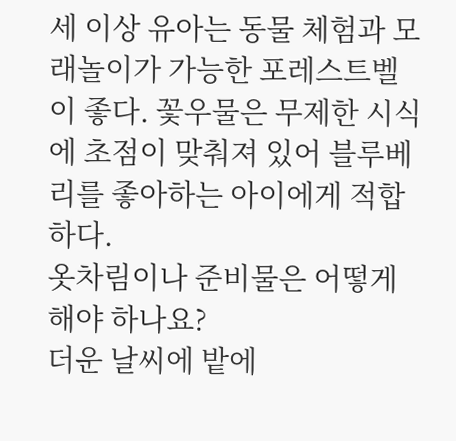세 이상 유아는 동물 체험과 모래놀이가 가능한 포레스트벨이 좋다. 꽃우물은 무제한 시식에 초점이 맞춰져 있어 블루베리를 좋아하는 아이에게 적합하다.
옷차림이나 준비물은 어떻게 해야 하나요?
더운 날씨에 밭에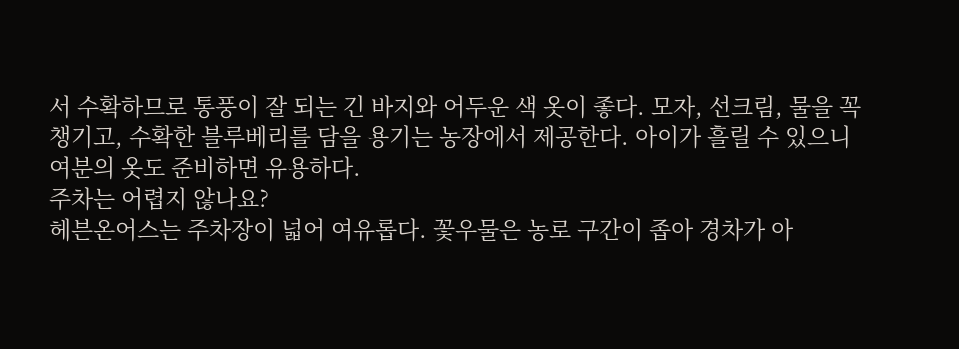서 수확하므로 통풍이 잘 되는 긴 바지와 어두운 색 옷이 좋다. 모자, 선크림, 물을 꼭 챙기고, 수확한 블루베리를 담을 용기는 농장에서 제공한다. 아이가 흘릴 수 있으니 여분의 옷도 준비하면 유용하다.
주차는 어렵지 않나요?
헤븐온어스는 주차장이 넓어 여유롭다. 꽃우물은 농로 구간이 좁아 경차가 아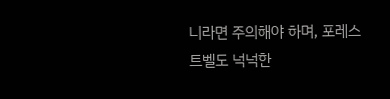니라면 주의해야 하며, 포레스트벨도 넉넉한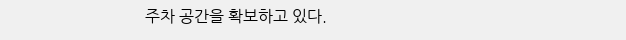주차 공간을 확보하고 있다.